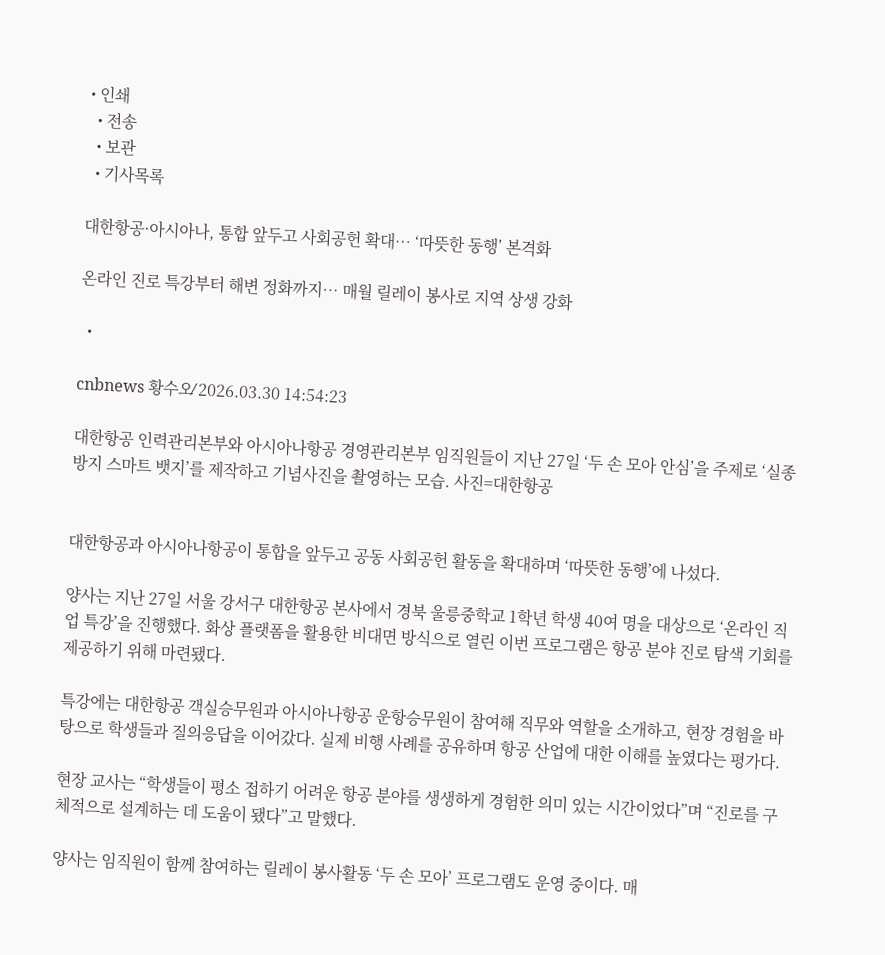• 인쇄
  • 전송
  • 보관
  • 기사목록

대한항공·아시아나, 통합 앞두고 사회공헌 확대… ‘따뜻한 동행’ 본격화

온라인 진로 특강부터 해변 정화까지… 매월 릴레이 봉사로 지역 상생 강화

  •

cnbnews 황수오⁄ 2026.03.30 14:54:23

대한항공 인력관리본부와 아시아나항공 경영관리본부 임직원들이 지난 27일 ‘두 손 모아 안심’을 주제로 ‘실종방지 스마트 뱃지’를 제작하고 기념사진을 촬영하는 모습. 사진=대한항공


대한항공과 아시아나항공이 통합을 앞두고 공동 사회공헌 활동을 확대하며 ‘따뜻한 동행’에 나섰다.

양사는 지난 27일 서울 강서구 대한항공 본사에서 경북 울릉중학교 1학년 학생 40여 명을 대상으로 ‘온라인 직업 특강’을 진행했다. 화상 플랫폼을 활용한 비대면 방식으로 열린 이번 프로그램은 항공 분야 진로 탐색 기회를 제공하기 위해 마련됐다.

특강에는 대한항공 객실승무원과 아시아나항공 운항승무원이 참여해 직무와 역할을 소개하고, 현장 경험을 바탕으로 학생들과 질의응답을 이어갔다. 실제 비행 사례를 공유하며 항공 산업에 대한 이해를 높였다는 평가다.

현장 교사는 “학생들이 평소 접하기 어려운 항공 분야를 생생하게 경험한 의미 있는 시간이었다”며 “진로를 구체적으로 설계하는 데 도움이 됐다”고 말했다.

양사는 임직원이 함께 참여하는 릴레이 봉사활동 ‘두 손 모아’ 프로그램도 운영 중이다. 매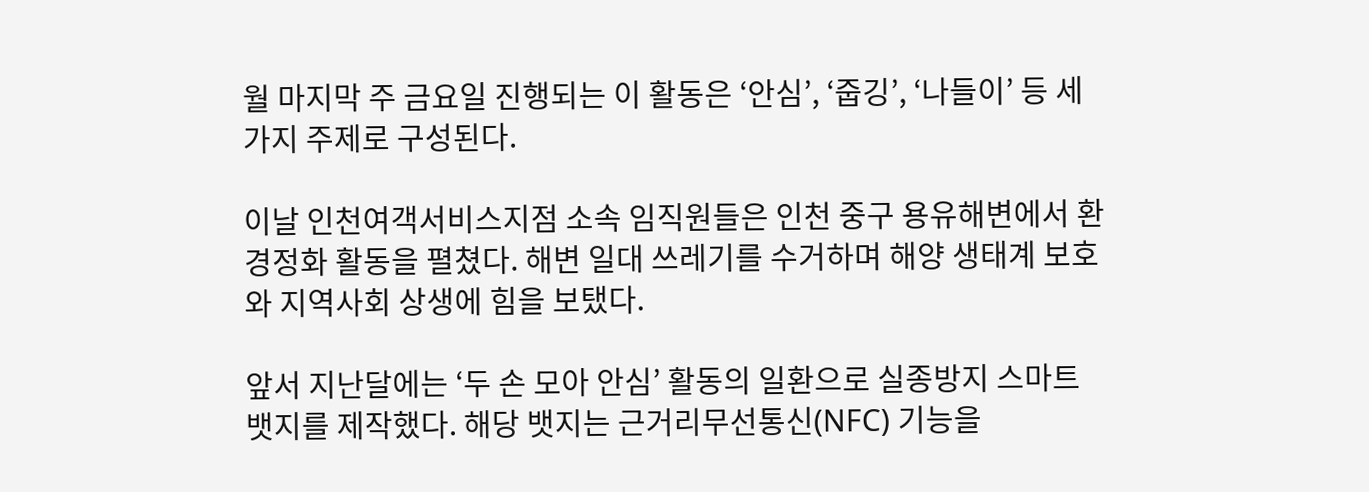월 마지막 주 금요일 진행되는 이 활동은 ‘안심’, ‘줍깅’, ‘나들이’ 등 세 가지 주제로 구성된다.

이날 인천여객서비스지점 소속 임직원들은 인천 중구 용유해변에서 환경정화 활동을 펼쳤다. 해변 일대 쓰레기를 수거하며 해양 생태계 보호와 지역사회 상생에 힘을 보탰다.

앞서 지난달에는 ‘두 손 모아 안심’ 활동의 일환으로 실종방지 스마트 뱃지를 제작했다. 해당 뱃지는 근거리무선통신(NFC) 기능을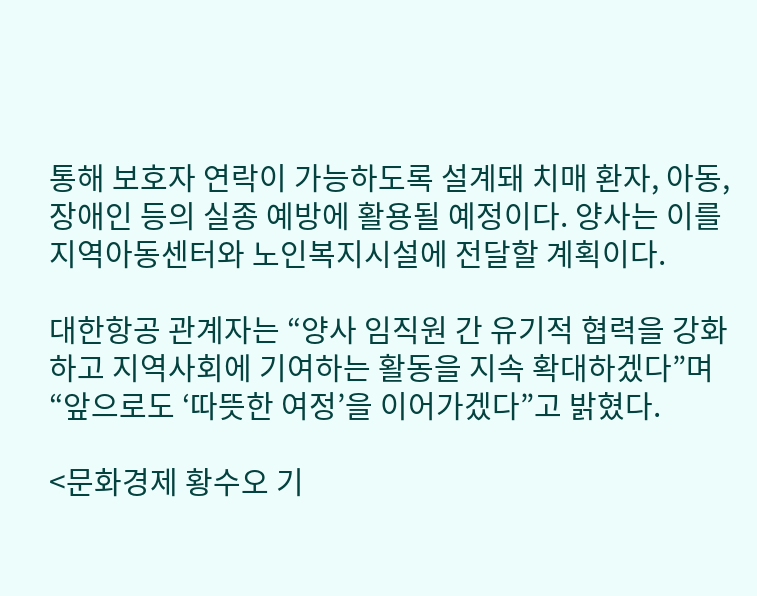통해 보호자 연락이 가능하도록 설계돼 치매 환자, 아동, 장애인 등의 실종 예방에 활용될 예정이다. 양사는 이를 지역아동센터와 노인복지시설에 전달할 계획이다.

대한항공 관계자는 “양사 임직원 간 유기적 협력을 강화하고 지역사회에 기여하는 활동을 지속 확대하겠다”며 “앞으로도 ‘따뜻한 여정’을 이어가겠다”고 밝혔다.

<문화경제 황수오 기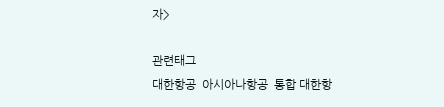자>

관련태그
대한항공  아시아나항공  통합 대한항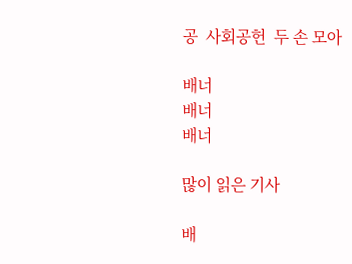공  사회공헌  두 손 모아

배너
배너
배너

많이 읽은 기사

배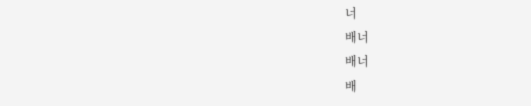너
배너
배너
배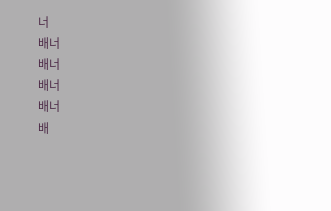너
배너
배너
배너
배너
배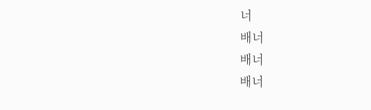너
배너
배너
배너